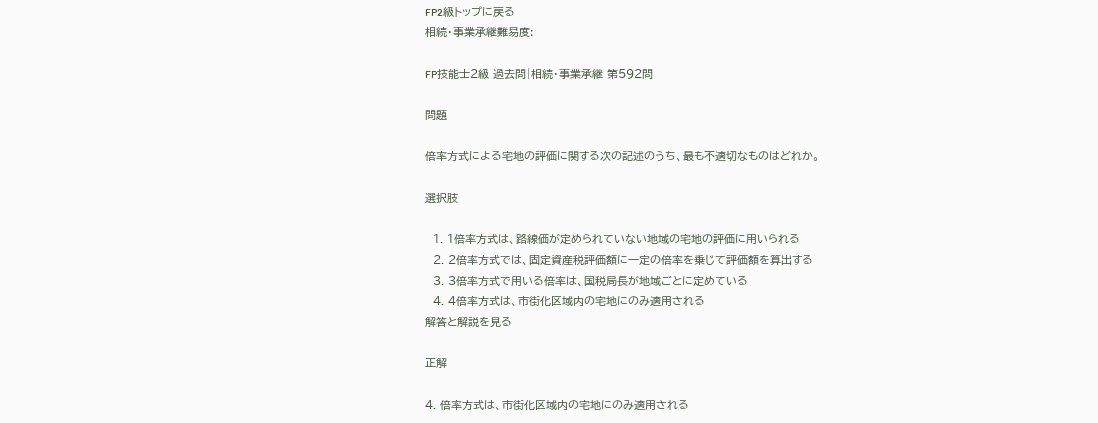FP2級トップに戻る
相続・事業承継難易度:

FP技能士2級 過去問|相続・事業承継 第592問

問題

倍率方式による宅地の評価に関する次の記述のうち、最も不適切なものはどれか。

選択肢

  1. 1倍率方式は、路線価が定められていない地域の宅地の評価に用いられる
  2. 2倍率方式では、固定資産税評価額に一定の倍率を乗じて評価額を算出する
  3. 3倍率方式で用いる倍率は、国税局長が地域ごとに定めている
  4. 4倍率方式は、市街化区域内の宅地にのみ適用される
解答と解説を見る

正解

4. 倍率方式は、市街化区域内の宅地にのみ適用される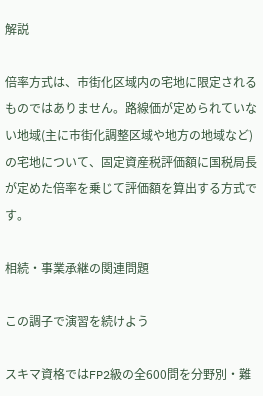解説

倍率方式は、市街化区域内の宅地に限定されるものではありません。路線価が定められていない地域(主に市街化調整区域や地方の地域など)の宅地について、固定資産税評価額に国税局長が定めた倍率を乗じて評価額を算出する方式です。

相続・事業承継の関連問題

この調子で演習を続けよう

スキマ資格ではFP2級の全600問を分野別・難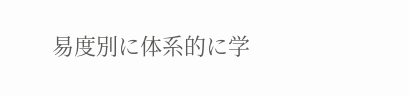易度別に体系的に学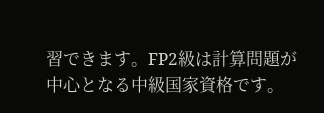習できます。FP2級は計算問題が中心となる中級国家資格です。